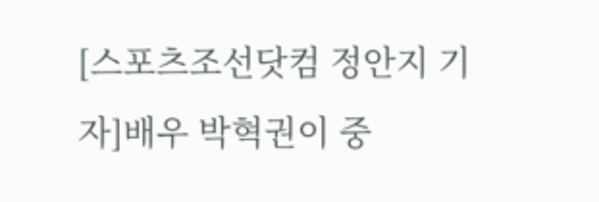[스포츠조선닷컴 정안지 기자]배우 박혁권이 중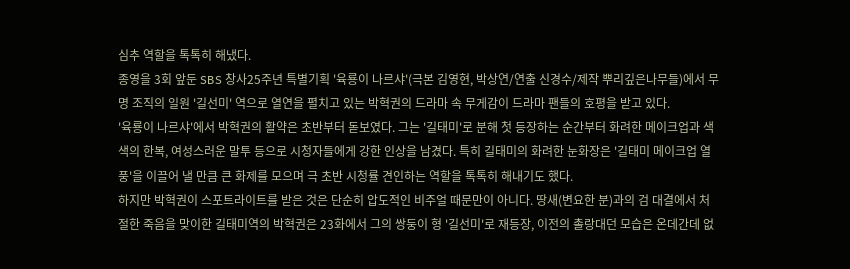심추 역할을 톡톡히 해냈다.
종영을 3회 앞둔 SBS 창사25주년 특별기획 '육룡이 나르샤'(극본 김영현, 박상연/연출 신경수/제작 뿌리깊은나무들)에서 무명 조직의 일원 '길선미' 역으로 열연을 펼치고 있는 박혁권의 드라마 속 무게감이 드라마 팬들의 호평을 받고 있다.
'육룡이 나르샤'에서 박혁권의 활약은 초반부터 돋보였다. 그는 '길태미'로 분해 첫 등장하는 순간부터 화려한 메이크업과 색색의 한복, 여성스러운 말투 등으로 시청자들에게 강한 인상을 남겼다. 특히 길태미의 화려한 눈화장은 '길태미 메이크업 열풍'을 이끌어 낼 만큼 큰 화제를 모으며 극 초반 시청률 견인하는 역할을 톡톡히 해내기도 했다.
하지만 박혁권이 스포트라이트를 받은 것은 단순히 압도적인 비주얼 때문만이 아니다. 땅새(변요한 분)과의 검 대결에서 처절한 죽음을 맞이한 길태미역의 박혁권은 23화에서 그의 쌍둥이 형 '길선미'로 재등장, 이전의 촐랑대던 모습은 온데간데 없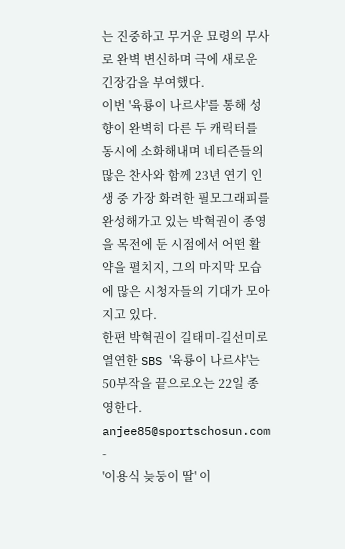는 진중하고 무거운 묘령의 무사로 완벽 변신하며 극에 새로운 긴장감을 부여했다.
이번 '육룡이 나르샤'를 통해 성향이 완벽히 다른 두 캐릭터를 동시에 소화해내며 네티즌들의 많은 찬사와 함께 23년 연기 인생 중 가장 화려한 필모그래피를 완성해가고 있는 박혁권이 종영을 목전에 둔 시점에서 어떤 활약을 펼치지, 그의 마지막 모습에 많은 시청자들의 기대가 모아지고 있다.
한편 박혁권이 길태미-길선미로 열연한 SBS '육룡이 나르샤'는 50부작을 끝으로오는 22일 종영한다.
anjee85@sportschosun.com
-
'이용식 늦둥이 딸' 이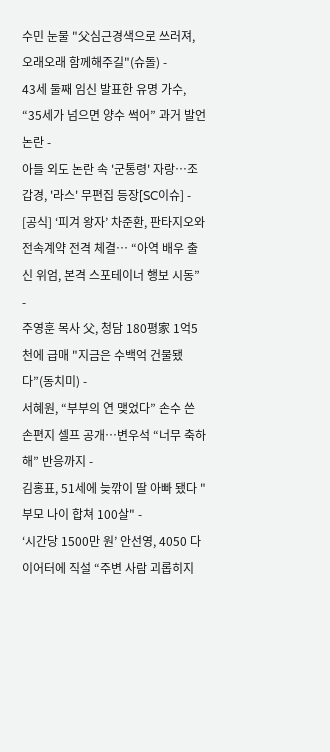수민 눈물 "父심근경색으로 쓰러져, 오래오래 함께해주길"(슈돌) -
43세 둘째 임신 발표한 유명 가수, “35세가 넘으면 양수 썩어” 과거 발언 논란 -
아들 외도 논란 속 '군통령' 자랑…조갑경, '라스' 무편집 등장[SC이슈] -
[공식] ‘피겨 왕자’ 차준환, 판타지오와 전속계약 전격 체결… “아역 배우 출신 위엄, 본격 스포테이너 행보 시동” -
주영훈 목사 父, 청담 180평家 1억5천에 급매 "지금은 수백억 건물됐다”(동치미) -
서혜원, “부부의 연 맺었다” 손수 쓴 손편지 셀프 공개…변우석 “너무 축하해” 반응까지 -
김홍표, 51세에 늦깎이 딸 아빠 됐다 "부모 나이 합쳐 100살" -
‘시간당 1500만 원’ 안선영, 4050 다이어터에 직설 “주변 사람 괴롭히지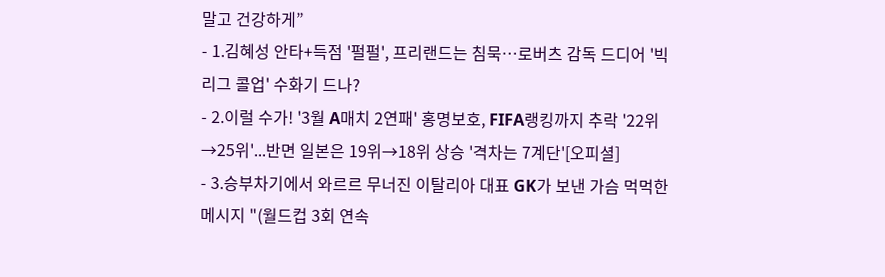말고 건강하게”
- 1.김혜성 안타+득점 '펄펄', 프리랜드는 침묵…로버츠 감독 드디어 '빅리그 콜업' 수화기 드나?
- 2.이럴 수가! '3월 A매치 2연패' 홍명보호, FIFA랭킹까지 추락 '22위→25위'...반면 일본은 19위→18위 상승 '격차는 7계단'[오피셜]
- 3.승부차기에서 와르르 무너진 이탈리아 대표 GK가 보낸 가슴 먹먹한 메시지 "(월드컵 3회 연속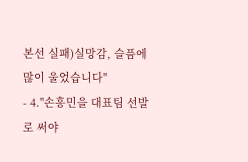본선 실패)실망감, 슬픔에 많이 울었습니다"
- 4."손흥민을 대표팀 선발로 써야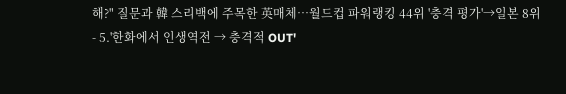해?" 질문과 韓 스리백에 주목한 英매체…월드컵 파워랭킹 44위 '충격 평가'→일본 8위
- 5.'한화에서 인생역전 → 충격적 OUT'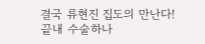결국 류현진 집도의 만난다! 끝내 수술하나